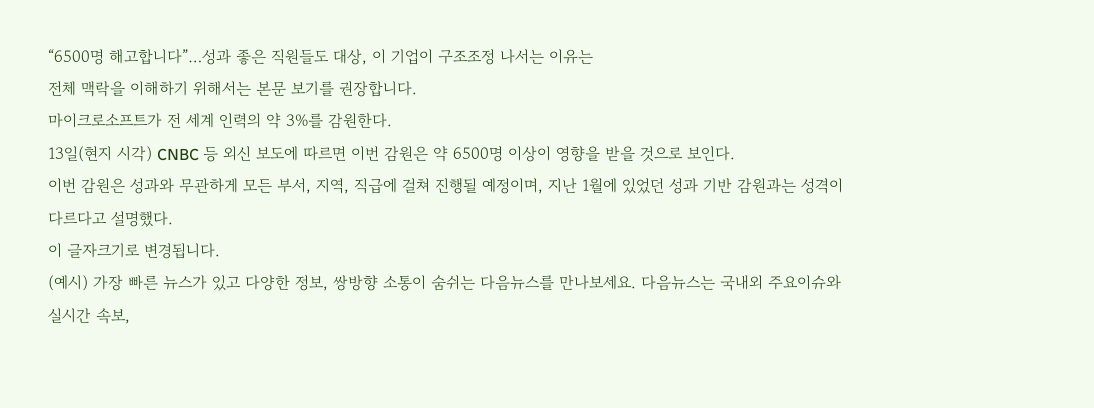“6500명 해고합니다”…성과 좋은 직원들도 대상, 이 기업이 구조조정 나서는 이유는
전체 맥락을 이해하기 위해서는 본문 보기를 권장합니다.
마이크로소프트가 전 세계 인력의 약 3%를 감원한다.
13일(현지 시각) CNBC 등 외신 보도에 따르면 이번 감원은 약 6500명 이상이 영향을 받을 것으로 보인다.
이번 감원은 성과와 무관하게 모든 부서, 지역, 직급에 걸쳐 진행될 예정이며, 지난 1월에 있었던 성과 기반 감원과는 성격이 다르다고 설명했다.
이 글자크기로 변경됩니다.
(예시) 가장 빠른 뉴스가 있고 다양한 정보, 쌍방향 소통이 숨쉬는 다음뉴스를 만나보세요. 다음뉴스는 국내외 주요이슈와 실시간 속보,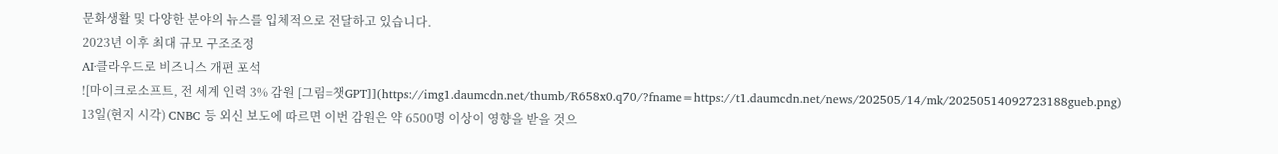문화생활 및 다양한 분야의 뉴스를 입체적으로 전달하고 있습니다.
2023년 이후 최대 규모 구조조정
AI·클라우드로 비즈니스 개편 포석
![마이크로소프트, 전 세계 인력 3% 감원 [그림=챗GPT]](https://img1.daumcdn.net/thumb/R658x0.q70/?fname=https://t1.daumcdn.net/news/202505/14/mk/20250514092723188gueb.png)
13일(현지 시각) CNBC 등 외신 보도에 따르면 이번 감원은 약 6500명 이상이 영향을 받을 것으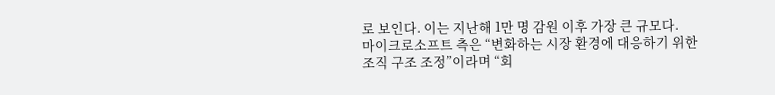로 보인다. 이는 지난해 1만 명 감원 이후 가장 큰 규모다.
마이크로소프트 측은 “변화하는 시장 환경에 대응하기 위한 조직 구조 조정”이라며 “회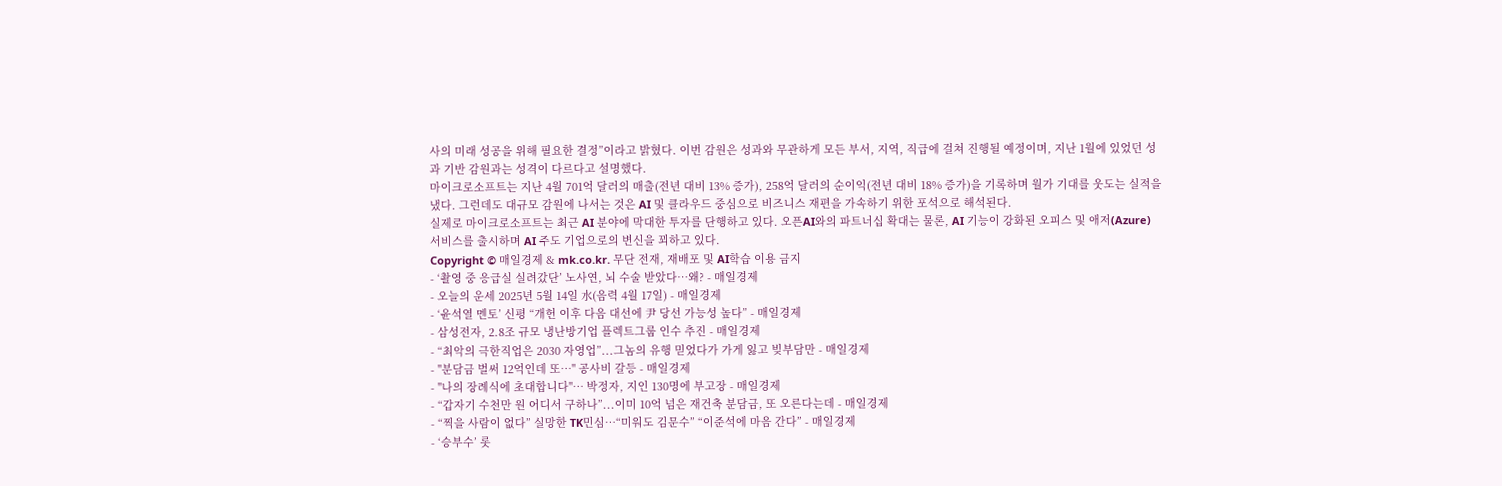사의 미래 성공을 위해 필요한 결정”이라고 밝혔다. 이번 감원은 성과와 무관하게 모든 부서, 지역, 직급에 걸쳐 진행될 예정이며, 지난 1월에 있었던 성과 기반 감원과는 성격이 다르다고 설명했다.
마이크로소프트는 지난 4월 701억 달러의 매출(전년 대비 13% 증가), 258억 달러의 순이익(전년 대비 18% 증가)을 기록하며 월가 기대를 웃도는 실적을 냈다. 그런데도 대규모 감원에 나서는 것은 AI 및 클라우드 중심으로 비즈니스 재편을 가속하기 위한 포석으로 해석된다.
실제로 마이크로소프트는 최근 AI 분야에 막대한 투자를 단행하고 있다. 오픈AI와의 파트너십 확대는 물론, AI 기능이 강화된 오피스 및 애저(Azure) 서비스를 출시하며 AI 주도 기업으로의 변신을 꾀하고 있다.
Copyright © 매일경제 & mk.co.kr. 무단 전재, 재배포 및 AI학습 이용 금지
- ‘촬영 중 응급실 실려갔단’ 노사연, 뇌 수술 받았다…왜? - 매일경제
- 오늘의 운세 2025년 5월 14일 水(음력 4월 17일) - 매일경제
- ‘윤석열 멘토’ 신평 “개헌 이후 다음 대선에 尹 당선 가능성 높다” - 매일경제
- 삼성전자, 2.8조 규모 냉난방기업 플렉트그룹 인수 추진 - 매일경제
- “최악의 극한직업은 2030 자영업”...그놈의 유행 믿었다가 가게 잃고 빚부담만 - 매일경제
- "분담금 벌써 12억인데 또…" 공사비 갈등 - 매일경제
- "나의 장례식에 초대합니다"… 박정자, 지인 130명에 부고장 - 매일경제
- “갑자기 수천만 원 어디서 구하나”...이미 10억 넘은 재건축 분담금, 또 오른다는데 - 매일경제
- “찍을 사람이 없다” 실망한 TK민심…“미워도 김문수” “이준석에 마음 간다” - 매일경제
- ‘승부수’ 롯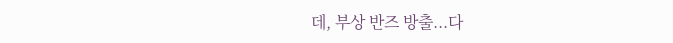데, 부상 반즈 방출...다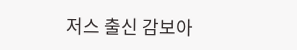저스 출신 감보아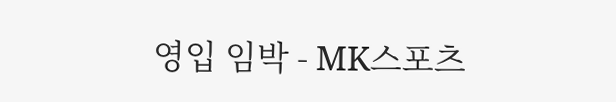영입 임박 - MK스포츠